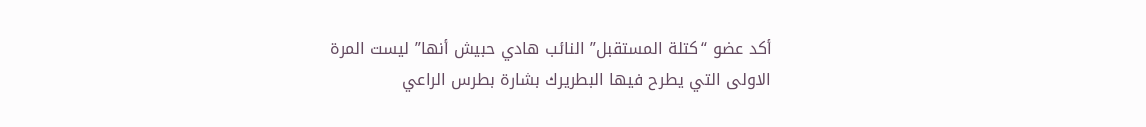أكد عضو “كتلة المستقبل” النائب هادي حبيش أنها” ليست المرة الاولى التي يطرح فيها البطريرك بشارة بطرس الراعي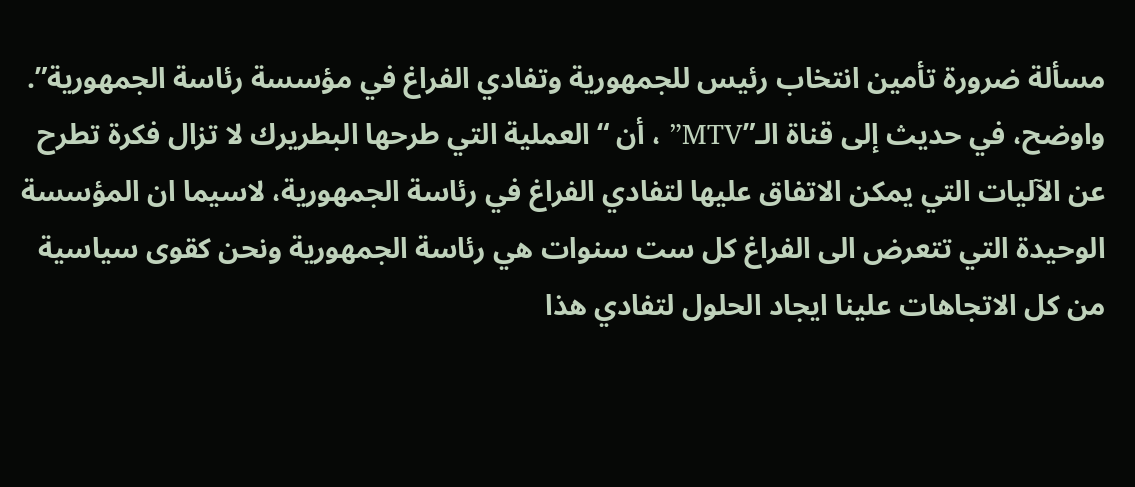مسألة ضرورة تأمين انتخاب رئيس للجمهورية وتفادي الفراغ في مؤسسة رئاسة الجمهورية”.
واوضح، في حديث إلى قناة الـ”MTV” ، أن “العملية التي طرحها البطريرك لا تزال فكرة تطرح عن الآليات التي يمكن الاتفاق عليها لتفادي الفراغ في رئاسة الجمهورية، لاسيما ان المؤسسة الوحيدة التي تتعرض الى الفراغ كل ست سنوات هي رئاسة الجمهورية ونحن كقوى سياسية من كل الاتجاهات علينا ايجاد الحلول لتفادي هذا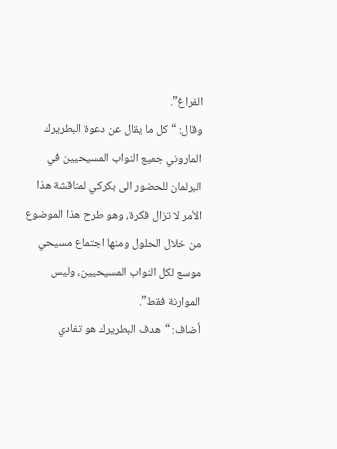الفراغ”.
وقال: “كل ما يقال عن دعوة البطريرك الماروني جميع النواب المسيحيين في البرلمان للحضور الى بكركي لمناقشة هذا الأمر لا تزال فكرة، وهو طرح هذا الموضوع من خلال الحلول ومنها اجتماع مسيحي موسع لكل النواب المسيحيين، وليس الموارنة فقط”.
أضاف: “هدف البطريرك هو تفادي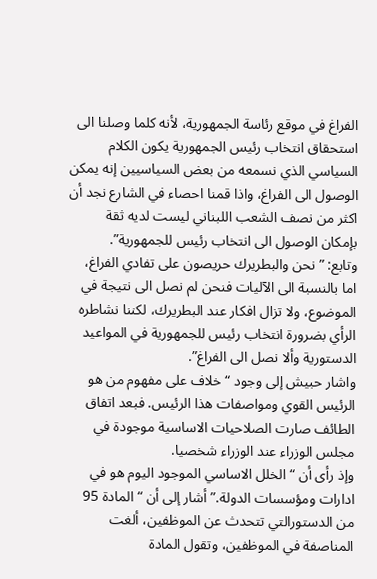الفراغ في موقع رئاسة الجمهورية، لأنه كلما وصلنا الى استحقاق انتخاب رئيس الجمهورية يكون الكلام السياسي الذي نسمعه من بعض السياسيين إنه يمكن الوصول الى الفراغ، واذا قمنا احصاء في الشارع نجد أن اكثر من نصف الشعب اللبناني ليست لديه ثقة بإمكان الوصول الى انتخاب رئيس للجمهورية”.
وتابع: ” نحن والبطريرك حريصون على تفادي الفراغ، اما بالنسبة الى الآليات فنحن لم نصل الى نتيجة في الموضوع، ولا تزال افكار عند البطريرك، لكننا نشاطره الرأي بضرورة انتخاب رئيس للجمهورية في المواعيد الدستورية وألا نصل الى الفراغ”.
واشار حبيش إلى وجود “خلاف على مفهوم من هو الرئيس القوي ومواصفات هذا الرئيس. فبعد اتفاق الطائف صارت الصلاحيات الاساسية موجودة في مجلس الوزراء عند الوزراء شخصيا.
وإذ رأى أن “الخلل الاساسي الموجود اليوم هو في ادارات ومؤسسات الدولة.” أشار إلى أن “المادة 95 من الدستورالتي تتحدث عن الموظفين، ألغت المناصفة في الموظفين، وتقول المادة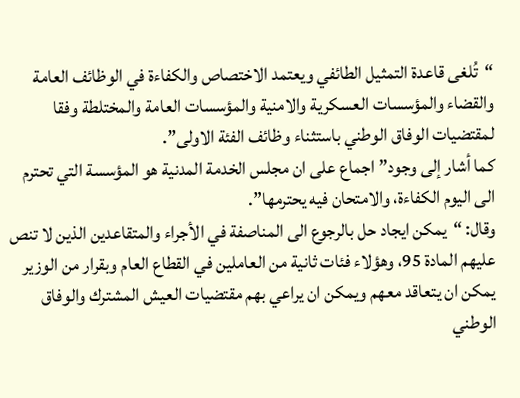“تُلغى قاعدة التمثيل الطائفي ويعتمد الاختصاص والكفاءة في الوظائف العامة والقضاء والمؤسسات العسكرية والامنية والمؤسسات العامة والمختلطة وفقا لمقتضيات الوفاق الوطني باستثناء وظائف الفئة الاولى”.
كما أشار إلى وجود”اجماع على ان مجلس الخدمة المدنية هو المؤسسة التي تحترم الى اليوم الكفاءة، والامتحان فيه يحترمها”.
وقال: “يمكن ايجاد حل بالرجوع الى المناصفة في الأجراء والمتقاعدين الذين لا تنص عليهم المادة 95، وهؤلاء فئات ثانية من العاملين في القطاع العام وبقرار من الوزير يمكن ان يتعاقد معهم ويمكن ان يراعي بهم مقتضيات العيش المشترك والوفاق الوطني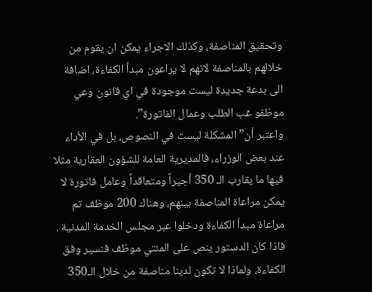وتحقيق المناصفة، وكذلك الاجراء يمكن ان يقوم من خلالهم بالمناصفة لانهم لا يراعون مبدأ الكفاءة، اضافة الى بدعة جديدة ليست موجودة في اي قانون وعي موظفو غب الطلب وعمال الفاتورة”.
واعتبر أن” المشكلة ليست في النصوص، بل في الأداء عند بعض الوزراء، فالمديرية العامة للشؤون العقارية مثلا فيها ما يقارب الـ 350 أجيراً ومتعاقداً وعامل فاتورة لا يمكن مراعاة المناصفة بينهم، وهناك 200 موظف تم مراعاة مبدأ الكفاءة ودخلوا عبر مجلس الخدمة المدنية . فاذا كان الدستور ينص على المئتي موظف فنسير وفق الكفاءة، ولماذا لا تكون لدينا مناصفة من خلال الـ350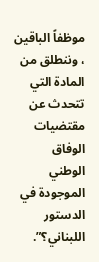موظفاً الباقين ، وننطلق من المادة التي تتحدث عن مقتضيات الوفاق الوطني الموجودة في الدستور اللبناني؟”.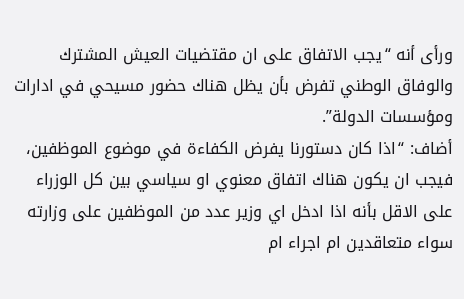ورأى أنه “يجب الاتفاق على ان مقتضيات العيش المشترك والوفاق الوطني تفرض بأن يظل هناك حضور مسيحي في ادارات ومؤسسات الدولة”.
أضاف: “اذا كان دستورنا يفرض الكفاءة في موضوع الموظفين، فيجب ان يكون هناك اتفاق معنوي او سياسي بين كل الوزراء على الاقل بأنه اذا ادخل اي وزير عدد من الموظفين على وزارته سواء متعاقدين ام اجراء ام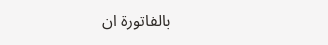بالفاتورة ان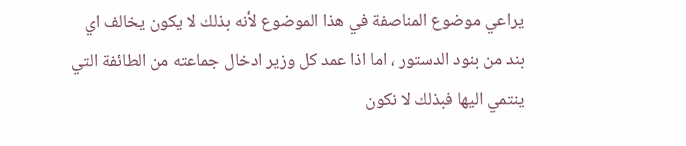يراعي موضوع المناصفة في هذا الموضوع لأنه بذلك لا يكون يخالف اي بند من بنود الدستور ، اما اذا عمد كل وزير ادخال جماعته من الطائفة التي ينتمي اليها فبذلك لا نكون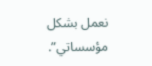نعمل بشكل مؤسساتي”.